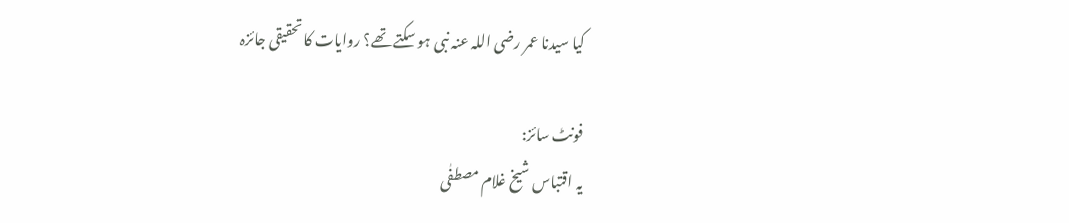کیا سیدنا عمر رضی اللہ عنہ نبی ہو سکتے تھے؟ روایات کا تحقیقی جائزہ

فونٹ سائز:
یہ اقتباس شیخ غلام مصطفٰی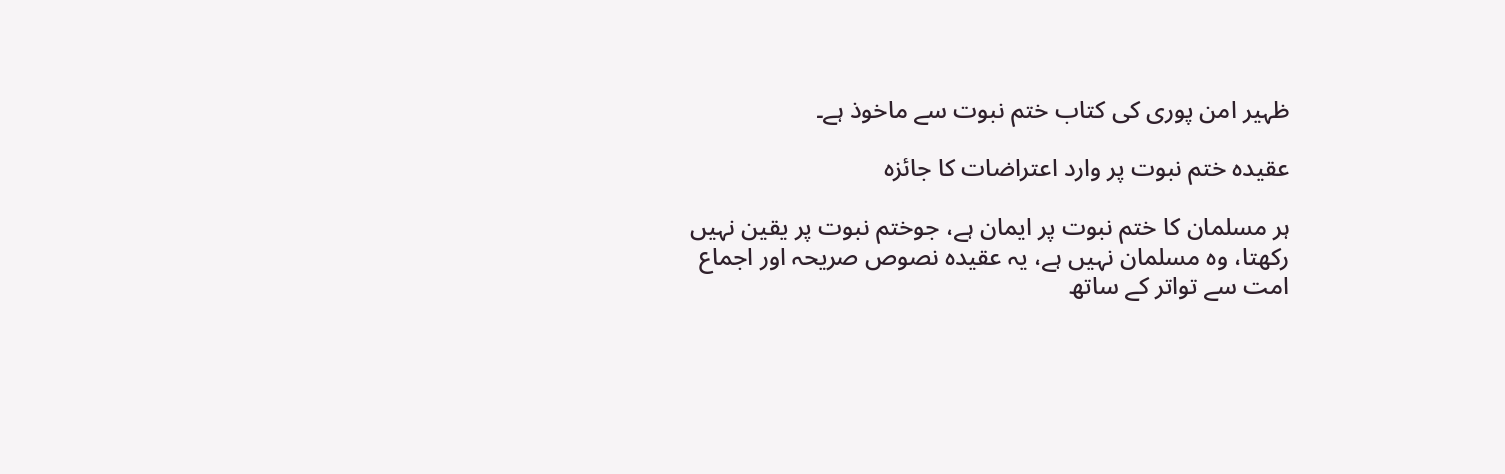ظہیر امن پوری کی کتاب ختم نبوت سے ماخوذ ہے۔

عقیدہ ختم نبوت پر وارد اعتراضات کا جائزہ

ہر مسلمان کا ختم نبوت پر ایمان ہے، جوختم نبوت پر یقین نہیں رکھتا، وہ مسلمان نہیں ہے، یہ عقیدہ نصوص صریحہ اور اجماع امت سے تواتر کے ساتھ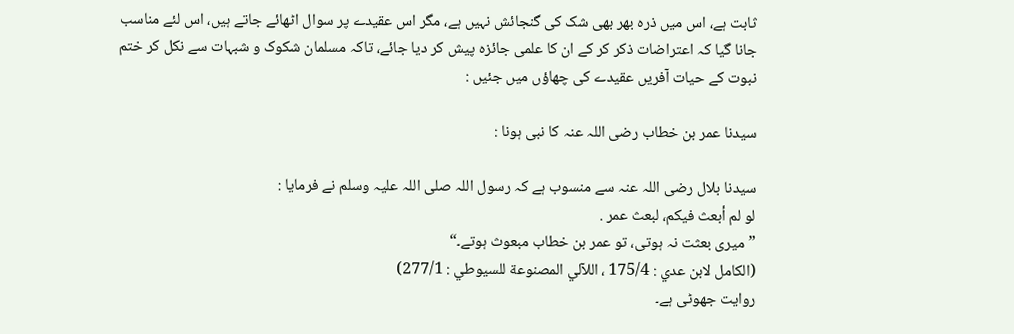ثابت ہے، اس میں ذرہ بھر بھی شک کی گنجائش نہیں ہے، مگر اس عقیدے پر سوال اٹھائے جاتے ہیں، اس لئے مناسب جانا گیا کہ اعتراضات ذکر کر کے ان کا علمی جائزہ پیش کر دیا جائے، تاکہ مسلمان شکوک و شبہات سے نکل کر ختم نبوت کے حیات آفریں عقیدے کی چھاؤں میں جئیں :

سیدنا عمر بن خطاب رضی اللہ عنہ کا نبی ہونا :

سیدنا بلال رضی اللہ عنہ سے منسوب ہے کہ رسول اللہ صلی اللہ علیہ وسلم نے فرمایا :
لو لم أبعث فيكم، لبعث عمر .
”میری بعثت نہ ہوتی، تو عمر بن خطاب مبعوث ہوتے۔“
(الكامل لابن عدي : 175/4 ، اللآلي المصنوعة للسيوطي : 277/1)
روایت جھوٹی ہے۔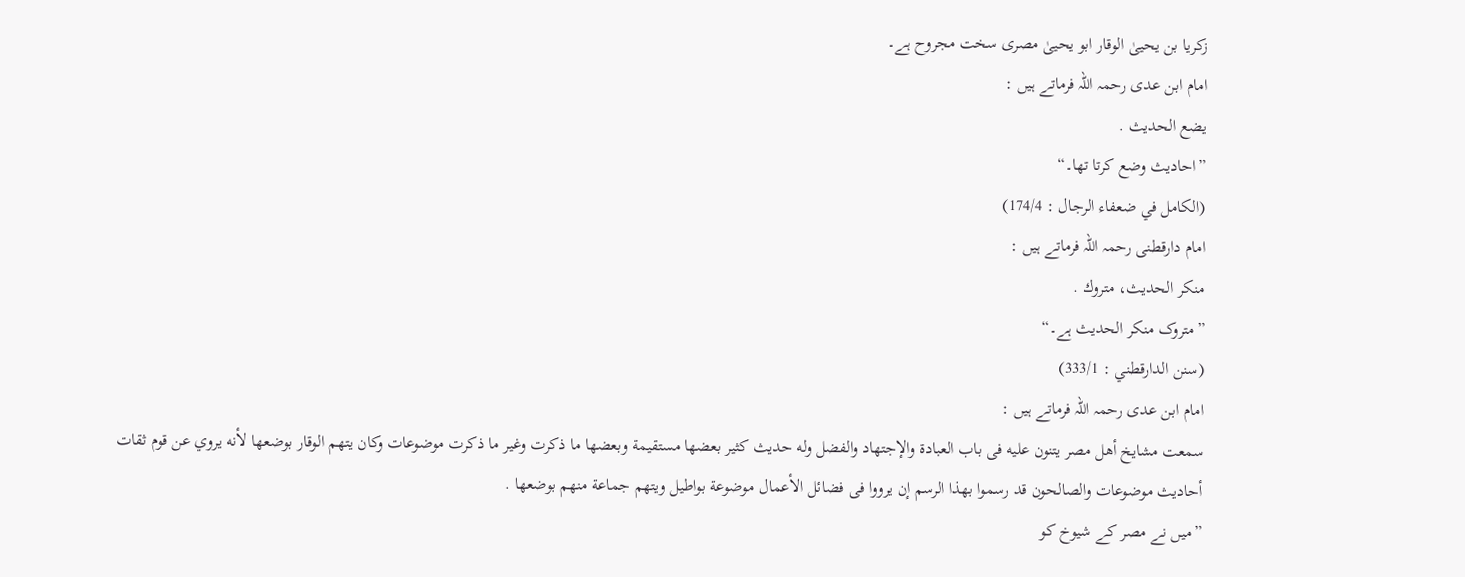زکریا بن یحییٰ الوقار ابو یحییٰ مصری سخت مجروح ہے۔
امام ابن عدی رحمہ اللہ فرماتے ہیں :
يضع الحديث .
”احادیث وضع کرتا تھا۔“
(الكامل في ضعفاء الرجال : 174/4)
امام دارقطنی رحمہ اللہ فرماتے ہیں :
منكر الحديث، متروك .
”متروک منکر الحدیث ہے۔“
(سنن الدارقطني : 333/1)
امام ابن عدی رحمہ اللہ فرماتے ہیں :
سمعت مشايخ أهل مصر يتنون عليه فى باب العبادة والإجتهاد والفضل وله حديث كثير بعضها مستقيمة وبعضها ما ذكرت وغير ما ذكرت موضوعات وكان يتهم الوقار بوضعها لأنه يروي عن قوم ثقات أحاديث موضوعات والصالحون قد رسموا بهذا الرسم إن يرووا فى فضائل الأعمال موضوعة بواطيل ويتهم جماعة منهم بوضعها .
”میں نے مصر کے شیوخ کو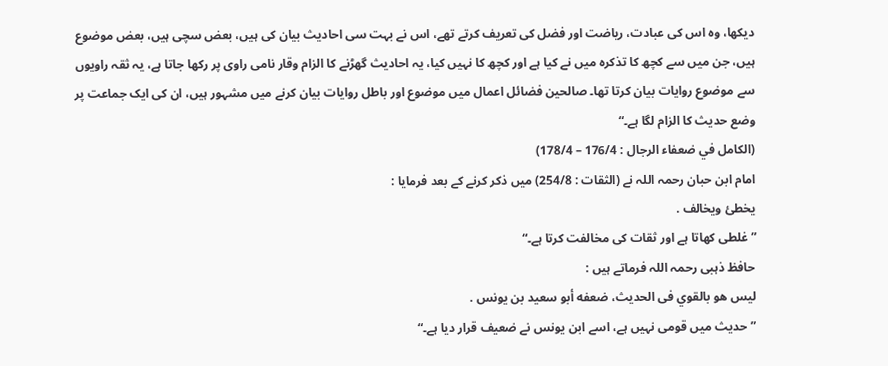دیکھا، وہ اس کی عبادت، ریاضت اور فضل کی تعریف کرتے تھے، اس نے بہت سی احادیث بیان کی ہیں، بعض سچی ہیں، بعض موضوع ہیں، جن میں سے کچھ کا تذکرہ میں نے کیا ہے اور کچھ کا نہیں کیا، یہ احادیث گھڑنے کا الزام وقار نامی راوی پر رکھا جاتا ہے، یہ ثقہ راویوں سے موضوع روایات بیان کرتا تھا۔ صالحین فضائل اعمال میں موضوع اور باطل روایات بیان کرنے میں مشہور ہیں، ان کی ایک جماعت پر وضع حدیث کا الزام لگا ہے۔“
(الكامل في ضعفاء الرجال : 176/4 – 178/4)
امام ابن حبان رحمہ اللہ نے (الثقات : 254/8) میں ذکر کرنے کے بعد فرمایا :
يخطئ ويخالف .
”غلطی کھاتا ہے اور ثقات کی مخالفت کرتا ہے۔“
حافظ ذہبی رحمہ اللہ فرماتے ہیں :
ليس هو بالقوي فى الحديث، ضعفه أبو سعيد بن يونس .
”حدیث میں قومی نہیں ہے، اسے ابن یونس نے ضعیف قرار دیا ہے۔“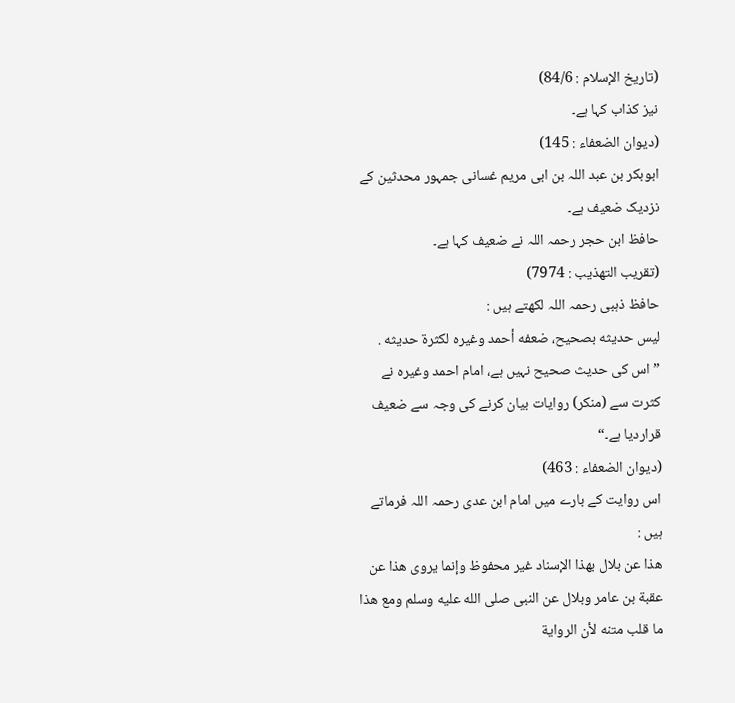(تاريخ الإسلام : 84/6)
نیز کذاب کہا ہے۔
(دیوان الضعفاء : 145)
ابوبکر بن عبد اللہ بن ابی مریم غسانی جمہور محدثین کے نزدیک ضعیف ہے۔
حافظ ابن حجر رحمہ اللہ نے ضعیف کہا ہے۔
(تقریب التهذيب : 7974)
حافظ ذہبی رحمہ اللہ لکھتے ہیں :
ليس حديثه بصحيح، ضعفه أحمد وغيره لكثرة حديثه .
”اس کی حدیث صحیح نہیں ہے، امام احمد وغیرہ نے کثرت سے (منکر) روایات بیان کرنے کی وجہ سے ضعیف قراردیا ہے۔“
(دیوان الضعفاء : 463)
اس روایت کے بارے میں امام ابن عدی رحمہ اللہ فرماتے ہیں :
هذا عن بلال بهذا الإسناد غير محفوظ وإنما يروى هذا عن عقبة بن عامر وبلال عن النبى صلى الله عليه وسلم ومع هذا ما قلب متنه لأن الرواية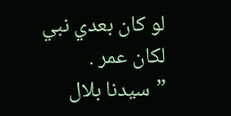لو كان بعدي نبي لكان عمر .
”سیدنا بلال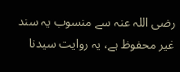رضی اللہ عنہ سے منسوب یہ سند غیر محفوظ ہے، یہ روایت سیدنا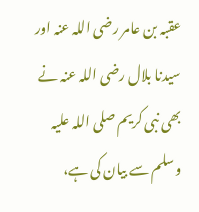عقبہ بن عامر رضی اللہ عنہ اور سیدنا بلال رضی اللہ عنہ نے بھی نبی کریم صلی اللہ علیہ وسلم سے بیان کی ہے،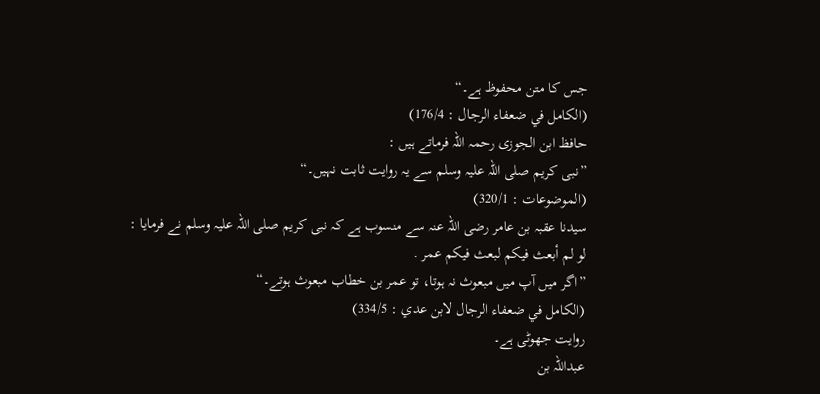جس کا متن محفوظ ہے۔“
(الکامل في ضعفاء الرجال : 176/4)
حافظ ابن الجوزی رحمہ اللہ فرماتے ہیں :
”نبی کریم صلی اللہ علیہ وسلم سے یہ روایت ثابت نہیں۔“
(الموضوعات : 320/1)
سیدنا عقبہ بن عامر رضی اللہ عنہ سے منسوب ہے کہ نبی کریم صلی اللہ علیہ وسلم نے فرمایا :
لو لم أبعث فيكم لبعث فيكم عمر .
”اگر میں آپ میں مبعوث نہ ہوتا، تو عمر بن خطاب مبعوث ہوتے۔“
(الكامل في ضعفاء الرجال لابن عدي : 334/5)
روایت جھوٹی ہے۔
عبداللہ بن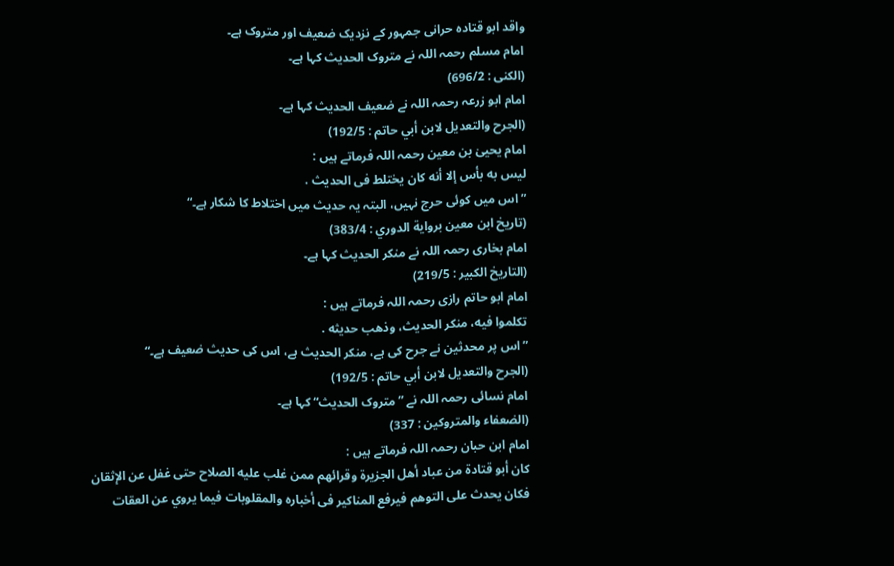واقد ابو قتادہ حرانی جمہور کے نزدیک ضعیف اور متروک ہے۔
امام مسلم رحمہ اللہ نے متروک الحدیث کہا ہے۔
(الکنی : 696/2)
امام ابو زرعہ رحمہ اللہ نے ضعیف الحدیث کہا ہے۔
(الجرح والتعديل لابن أبي حاتم : 192/5)
امام یحییٰ بن معین رحمہ اللہ فرماتے ہیں :
ليس به بأس إلا أنه كان يختلط فى الحديث .
”اس میں کوئی حرج نہیں، البتہ یہ حدیث میں اختلاط کا شکار ہے۔“
(تاریخ ابن معين برواية الدوري : 383/4)
امام بخاری رحمہ اللہ نے منکر الحدیث کہا ہے۔
(التاريخ الكبير : 219/5)
امام ابو حاتم رازی رحمہ اللہ فرماتے ہیں :
تكلموا فيه، منكر الحديث، وذهب حديثه .
”اس پر محدثین نے جرح کی ہے، منکر الحدیث ہے، اس کی حدیث ضعیف ہے۔“
(الجرح والتعديل لابن أبي حاتم : 192/5)
امام نسائی رحمہ اللہ نے ”متروک الحدیث“ کہا ہے۔
(الضعفاء والمتروكين : 337)
امام ابن حبان رحمہ اللہ فرماتے ہیں :
كان أبو قتادة من عباد أهل الجزيرة وقرائهم ممن غلب عليه الصلاح حتى غفل عن الإثقان فكان يحدث على التوهم فيرفع المناكير فى أخباره والمقلوبات فيما يروي عن العقات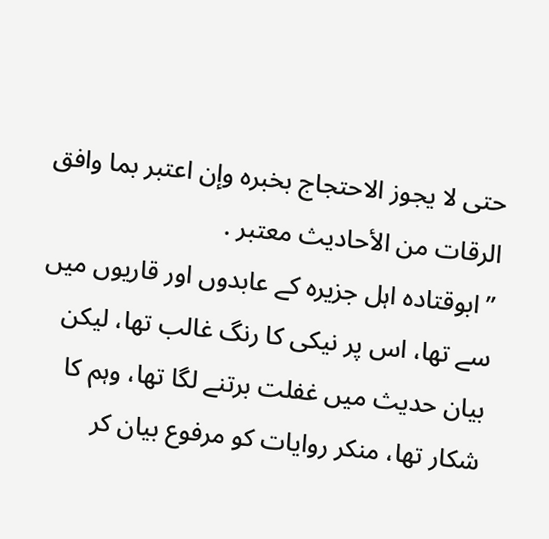حتى لا يجوز الاحتجاج بخبره وإن اعتبر بما وافق الرقات من الأحاديث معتبر .
”ابوقتادہ اہل جزیرہ کے عابدوں اور قاریوں میں سے تھا، اس پر نیکی کا رنگ غالب تھا، لیکن بیان حدیث میں غفلت برتنے لگا تھا، وہم کا شکار تھا، منکر روایات کو مرفوع بیان کر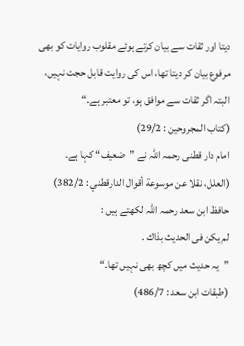دیتا اور ثقات سے بیان کرتے ہوئے مقلوب روایات کو بھی مرفوع بیان کر دیتا تھا، اس کی روایت قابل حجت نہیں، البتہ اگر ثقات سے موافق ہو، تو معتبر ہے۔“
(کتاب المجروحين : 29/2)
امام دار قطنی رحمہ اللہ نے ”ضعیف“ کہا ہے۔
(العلل، نقلا عن موسوعة أقوال الدارقطني : 382/2)
حافظ ابن سعد رحمہ اللہ لکھتے ہیں :
لم يكن فى الحديث بذاك .
”یہ حدیث میں کچھ بھی نہیں تھا۔“
(طبقات ابن سعد : 486/7)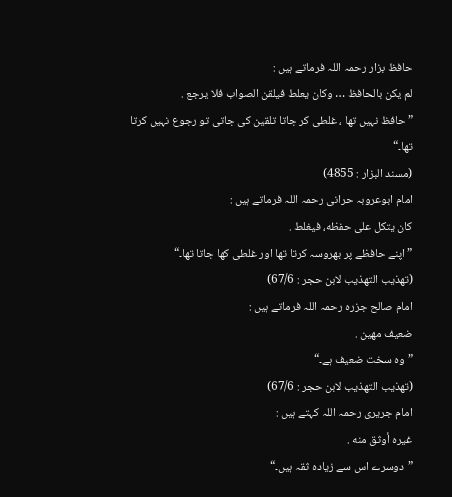حافظ بزار رحمہ اللہ فرماتے ہیں :
لم يكن بالحافظ … وكان يعلط فيلقن الصواب فلا يرجع .
”حافظ نہیں تھا ، غلطی کر جاتا تلقین کی جاتی تو رجوع نہیں کرتا تھا۔“
(مسند البزار : 4855)
امام ابوعروبہ حرانی رحمہ اللہ فرماتے ہیں :
كان يتكل على حفظه، فيغلط .
”اپنے حافظے پر بھروسہ کرتا تھا اور غلطی کھا جاتا تھا۔“
(تهذيب التهذيب لابن حجر : 67/6)
امام صالح جزرہ رحمہ اللہ فرماتے ہیں :
ضعيف مهين .
”وہ سخت ضعیف ہے۔“
(تهذيب التهذيب لابن حجر : 67/6)
امام جریری رحمہ اللہ کہتے ہیں :
غيره أوثق منه .
”دوسرے اس سے زیادہ ثقہ ہیں۔“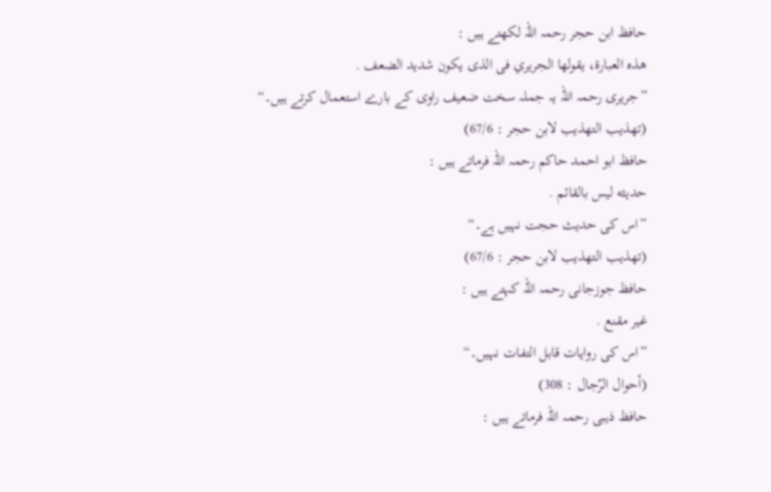حافظ ابن حجر رحمہ اللہ لکھتے ہیں :
هذه العبارة، يقولها الجريري فى الذى يكون شديد الضعف .
”جریری رحمہ اللہ یہ جملہ سخت ضعیف راوی کے بارے استعمال کرتے ہیں۔“
(تهذيب التهذيب لابن حجر : 67/6)
حافظ ابو احمد حاکم رحمہ اللہ فرماتے ہیں :
حديثه ليس بالقائم .
”اس کی حدیث حجت نہیں ہے۔“
(تهذيب التهذيب لابن حجر : 67/6)
حافظ جوزجانی رحمہ اللہ کہتے ہیں :
غير مقنع .
”اس کی روایات قابل التفات نہیں۔“
(أحوال الرّجال : 308)
حافظ ذہبی رحمہ اللہ فرماتے ہیں :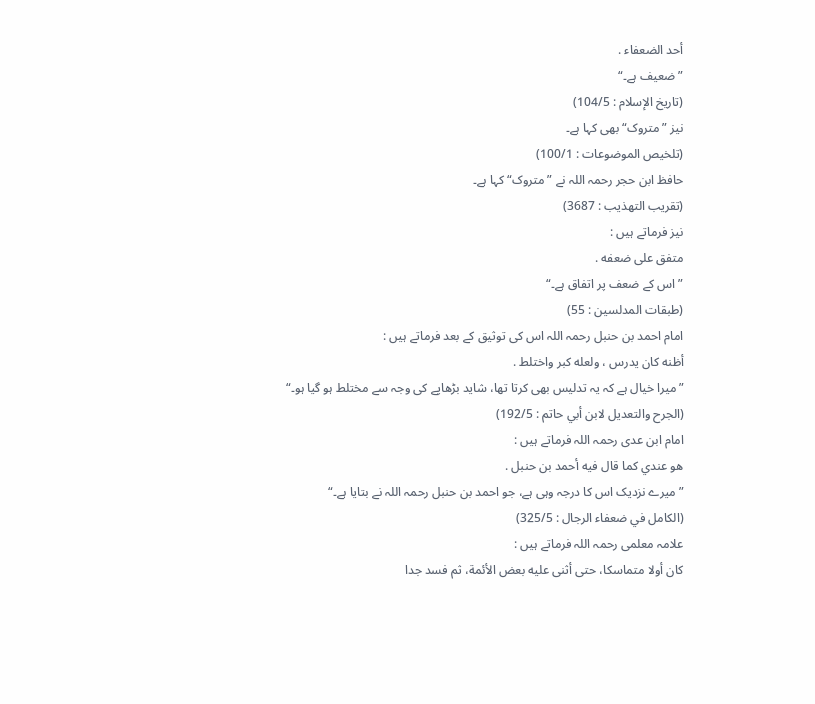أحد الضعفاء .
”ضعیف ہے۔“
(تاريخ الإسلام : 104/5)
نیز ”متروک“ بھی کہا ہے۔
(تلخیص الموضوعات : 100/1)
حافظ ابن حجر رحمہ اللہ نے ”متروک“ کہا ہے۔
(تقریب التهذيب : 3687)
نیز فرماتے ہیں :
متفق على ضعفه .
”اس کے ضعف پر اتفاق ہے۔“
(طبقات المدلسين : 55)
امام احمد بن حنبل رحمہ اللہ اس کی توثیق کے بعد فرماتے ہیں :
أظنه كان يدرس ، ولعله كبر واختلط .
”میرا خیال ہے کہ یہ تدلیس بھی کرتا تھا، شاید بڑھاپے کی وجہ سے مختلط ہو گیا ہو۔“
(الجرح والتعديل لابن أبي حاتم : 192/5)
امام ابن عدی رحمہ اللہ فرماتے ہیں :
هو عندي كما قال فيه أحمد بن حنبل .
”میرے نزدیک اس کا درجہ وہی ہے، جو احمد بن حنبل رحمہ اللہ نے بتایا ہے۔“
(الكامل في ضعفاء الرجال : 325/5)
علامہ معلمی رحمہ اللہ فرماتے ہیں :
كان أولا متماسكا، حتى أثنى عليه بعض الأئمة، ثم فسد جدا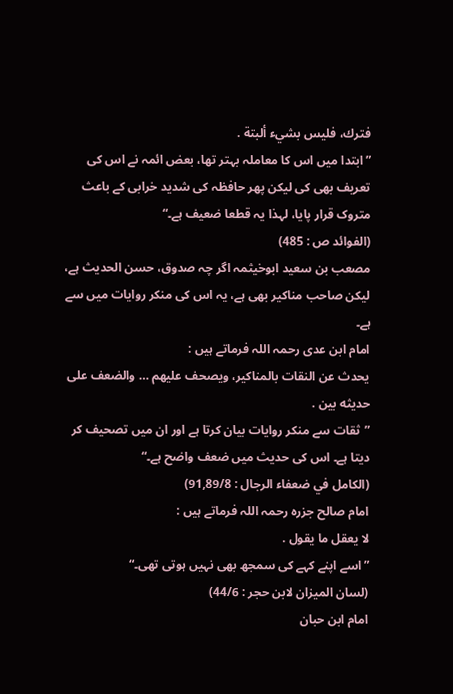فترك، فليس بشيء ألبتة .
”ابتدا میں اس کا معاملہ بہتر تھا، بعض ائمہ نے اس کی تعریف بھی کی لیکن پھر حافظہ کی شدید خرابی کے باعث متروک قرار پایا، لہذا یہ قطعا ضعیف ہے۔“
(الفوائد ص : 485)
مصعب بن سعید ابوخیثمہ اگر چہ صدوق، حسن الحدیث ہے، لیکن صاحب مناکیر بھی ہے، یہ اس کی منکر روایات میں سے ہے۔
امام ابن عدی رحمہ اللہ فرماتے ہیں :
يحدث عن النقات بالمناكير، ويصحف عليهم … والضعف على حديثه بين .
”ثقات سے منکر روایات بیان کرتا ہے اور ان میں تصحیف کر دیتا ہے۔ اس کی حدیث میں ضعف واضح ہے۔“
(الكامل في ضعفاء الرجال : 91,89/8)
امام صالح جزرہ رحمہ اللہ فرماتے ہیں :
لا يعقل ما يقول .
”اسے اپنے کہے کی سمجھ بھی نہیں ہوتی تھی۔“
(لسان الميزان لابن حجر : 44/6)
امام ابن حبان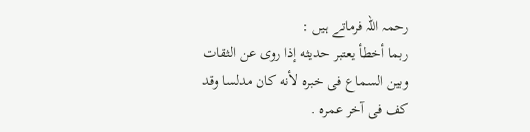رحمہ اللہ فرماتے ہیں :
ربما أخطأ يعتبر حديثه إذا روى عن الثقات وبين السماع فى خبره لأنه كان مدلسا وقد كف فى آخر عمره .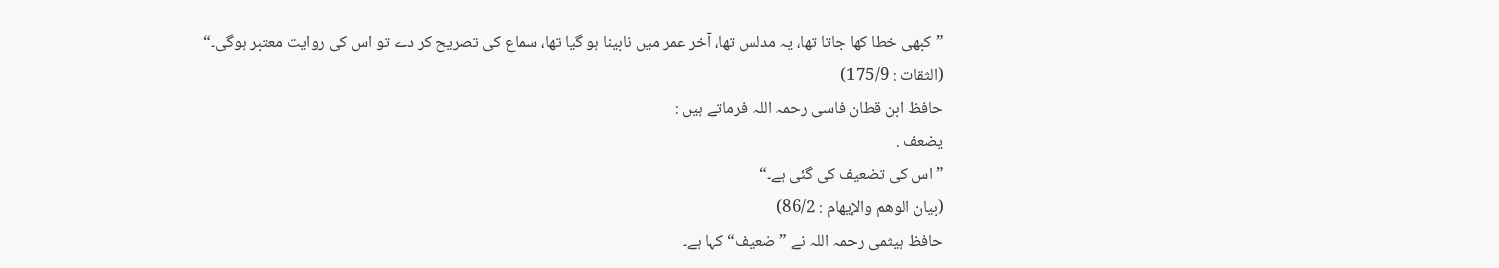”کبھی خطا کھا جاتا تھا، یہ مدلس تھا، آخر عمر میں نابینا ہو گیا تھا، سماع کی تصریح کر دے تو اس کی روایت معتبر ہوگی۔“
(الثقات : 175/9)
حافظ ابن قطان فاسی رحمہ اللہ فرماتے ہیں :
يضعف .
”اس کی تضعیف کی گئی ہے۔“
(بيان الوهم والإيهام : 86/2)
حافظ ہیثمی رحمہ اللہ نے ”ضعیف“ کہا ہے۔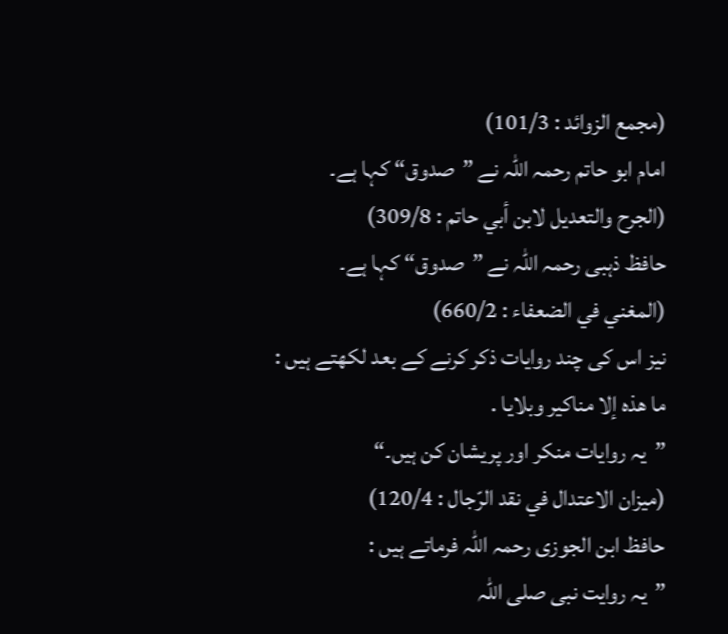(مجمع الزوائد : 101/3)
امام ابو حاتم رحمہ اللہ نے ”صدوق“ کہا ہے۔
(الجرح والتعديل لابن أبي حاتم : 309/8)
حافظ ذہبی رحمہ اللہ نے ”صدوق“ کہا ہے۔
(المغني في الضعفاء : 660/2)
نیز اس کی چند روایات ذکر کرنے کے بعد لکھتے ہیں :
ما هذه إلا مناكير وبلايا .
”یہ روایات منکر اور پریشان کن ہیں۔“
(ميزان الاعتدال في نقد الرّجال : 120/4)
حافظ ابن الجوزی رحمہ اللہ فرماتے ہیں :
”یہ روایت نبی صلی اللہ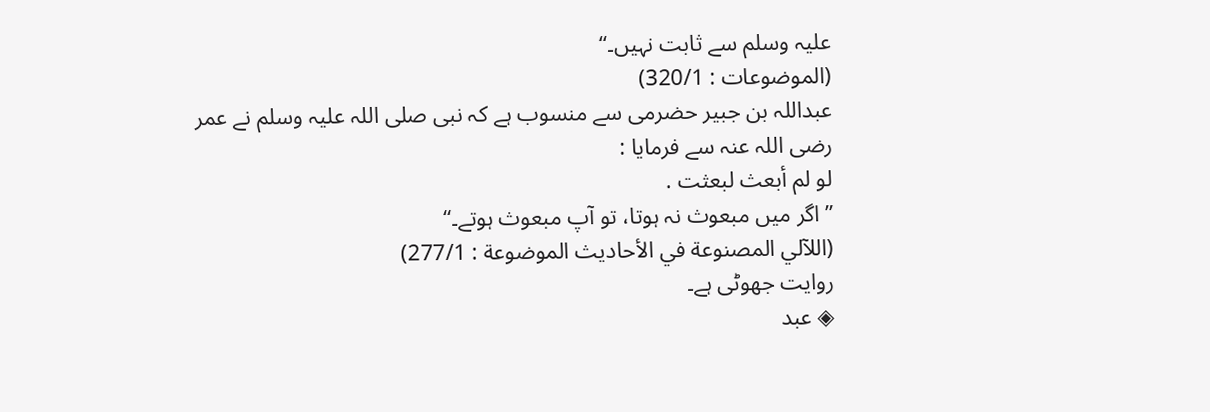علیہ وسلم سے ثابت نہیں۔“
(الموضوعات : 320/1)
عبداللہ بن جبیر حضرمی سے منسوب ہے کہ نبی صلی اللہ علیہ وسلم نے عمر رضی اللہ عنہ سے فرمایا :
لو لم أبعث لبعثت .
”اگر میں مبعوث نہ ہوتا، تو آپ مبعوث ہوتے۔“
(اللآلي المصنوعة في الأحاديث الموضوعة : 277/1)
روایت جھوٹی ہے۔
◈ عبد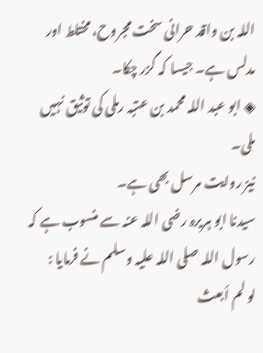اللہ بن واقد حرانی سخت مجروح، مختلط اور مدلس ہے۔ جیسا کہ گزر چکا۔
◈ ابو عبد اللہ محمد بن عتبہ رملی کی توثیق نہیں ملی۔
نیز روایت مرسل بھی ہے۔
سیدنا ابو ہریرہ رضی اللہ عنہ سے منسوب ہے کہ رسول اللہ صلی اللہ علیہ وسلم نے فرمایا :
لو لم أبعث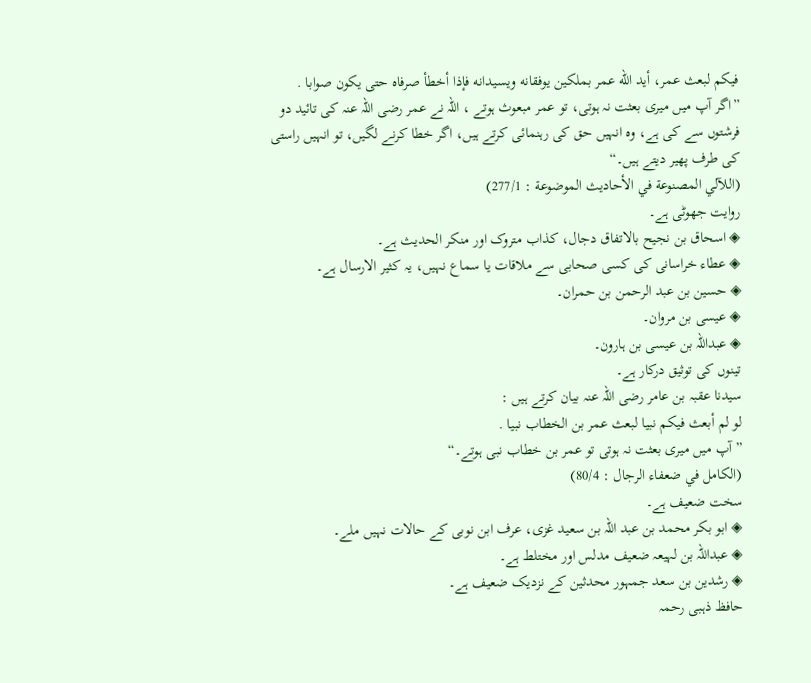فيكم لبعث عمر، أيد الله عمر بملكين يوفقانه ويسيدانه فإذا أخطأ صرفاه حتى يكون صوابا .
”اگر آپ میں میری بعثت نہ ہوتی، تو عمر مبعوث ہوتے ، اللہ نے عمر رضی اللہ عنہ کی تائید دو فرشتوں سے کی ہے، وہ انہیں حق کی رہنمائی کرتے ہیں، اگر خطا کرنے لگیں، تو انہیں راستی کی طرف پھیر دیتے ہیں۔“
(اللآلي المصنوعة في الأحاديث الموضوعة : 277/1)
روایت جھوٹی ہے۔
◈ اسحاق بن نجیح بالاتفاق دجال، کذاب متروک اور منکر الحدیث ہے۔
◈ عطاء خراسانی کی کسی صحابی سے ملاقات یا سماع نہیں، یہ کثیر الارسال ہے۔
◈ حسین بن عبد الرحمن بن حمران۔
◈ عیسی بن مروان۔
◈ عبداللہ بن عیسی بن ہارون۔
تینوں کی توثیق درکار ہے۔
سیدنا عقبہ بن عامر رضی اللہ عنہ بیان کرتے ہیں :
لو لم أبعث فيكم نبيا لبعث عمر بن الخطاب نبيا .
”آپ میں میری بعثت نہ ہوتی تو عمر بن خطاب نبی ہوتے۔“
(الكامل في ضعفاء الرجال : 80/4)
سخت ضعیف ہے۔
◈ ابو بکر محمد بن عبد اللہ بن سعید غزی، عرف ابن نوبی کے حالات نہیں ملے۔
◈ عبداللہ بن لہیعہ ضعیف مدلس اور مختلط ہے۔
◈ رشدین بن سعد جمہور محدثین کے نزدیک ضعیف ہے۔
حافظ ذہبی رحمہ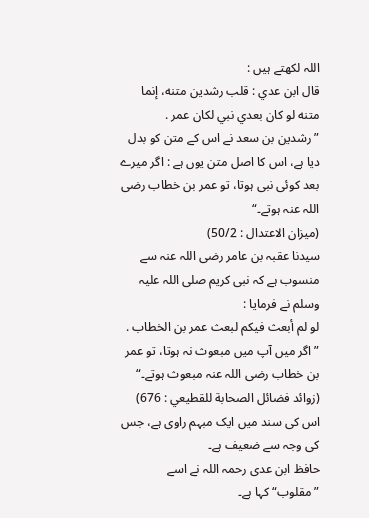اللہ لکھتے ہیں :
قال ابن عدي : قلب رشدين متنه، إنما متنه لو كان بعدي نبي لكان عمر .
”رشدین بن سعد نے اس کے متن کو بدل دیا ہے، اس کا اصل متن یوں ہے : اگر میرے بعد کوئی نبی ہوتا، تو عمر بن خطاب رضی اللہ عنہ ہوتے۔“
(ميزان الاعتدال : 50/2)
سیدنا عقبہ بن عامر رضی اللہ عنہ سے منسوب ہے کہ نبی کریم صلی اللہ علیہ وسلم نے فرمایا :
لو لم أبعث فيكم لبعث عمر بن الخطاب .
”اگر میں آپ میں مبعوث نہ ہوتا، تو عمر بن خطاب رضی اللہ عنہ مبعوث ہوتے۔“
(زوائد فضائل الصحابة للقطيعي : 676)
اس کی سند میں ایک مبہم راوی ہے، جس کی وجہ سے ضعیف ہے۔
حافظ ابن عدی رحمہ اللہ نے اسے ”مقلوب“ کہا ہے۔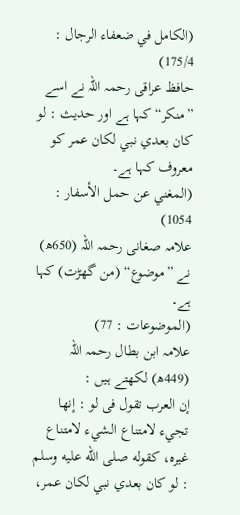(الكامل في ضعفاء الرجال : 175/4)
حافظ عراقی رحمہ اللہ نے اسے ”منکر“ کہا ہے اور حدیث : لو كان بعدي نبي لكان عمر کو معروف کہا ہے۔
(المغني عن حمل الأسفار : 1054)
علامہ صغانی رحمہ اللہ (650ھ) نے ”موضوع“ (من گھڑت) کہا ہے۔
(الموضوعات : 77)
علامہ ابن بطال رحمہ اللہ (449ھ) لکھتے ہیں :
إن العرب تقول فى لو : إنها تجيء لامتناع الشيء لامتناع غيره، كقوله صلى الله عليه وسلم : لو كان بعدي نبي لكان عمر،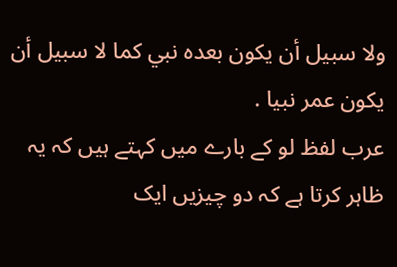ولا سبيل أن يكون بعده نبي كما لا سبيل أن يكون عمر نبيا .
عرب لفظ لو کے بارے میں کہتے ہیں کہ یہ ظاہر کرتا ہے کہ دو چیزیں ایک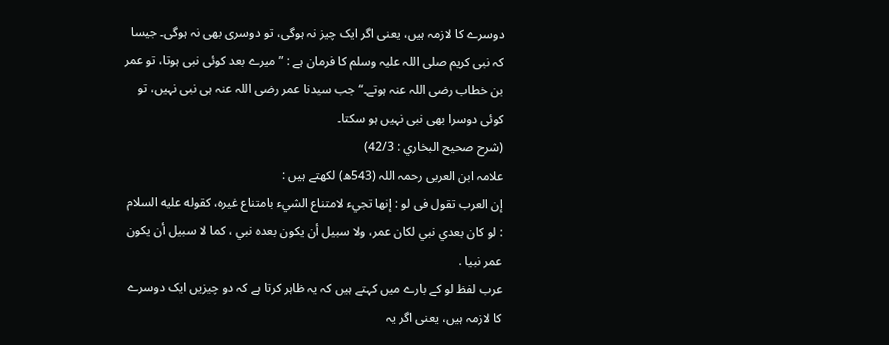دوسرے کا لازمہ ہیں، یعنی اگر ایک چیز نہ ہوگی، تو دوسری بھی نہ ہوگی۔ جیسا کہ نبی کریم صلی اللہ علیہ وسلم کا فرمان ہے : ”میرے بعد کوئی نبی ہوتا، تو عمر بن خطاب رضی اللہ عنہ ہوتے۔“ جب سیدنا عمر رضی اللہ عنہ ہی نبی نہیں، تو کوئی دوسرا بھی نبی نہیں ہو سکتا۔
(شرح صحيح البخاري : 42/3)
علامہ ابن العربی رحمہ اللہ (543ھ) لکھتے ہیں :
إن العرب تقول فى لو : إنها تجيء لامتناع الشيء بامتناع غيره، كقوله عليه السلام : لو كان بعدي نبي لكان عمر، ولا سبيل أن يكون بعده نبي ، كما لا سبيل أن يكون عمر نبيا .
عرب لفظ لو کے بارے میں کہتے ہیں کہ یہ ظاہر کرتا ہے کہ دو چیزیں ایک دوسرے کا لازمہ ہیں، یعنی اگر یہ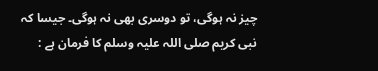چیز نہ ہوگی، تو دوسری بھی نہ ہوگی۔ جیسا کہ نبی کریم صلی اللہ علیہ وسلم کا فرمان ہے :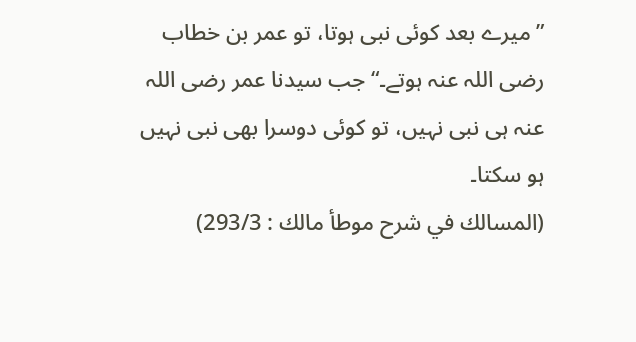”میرے بعد کوئی نبی ہوتا، تو عمر بن خطاب رضی اللہ عنہ ہوتے۔“ جب سیدنا عمر رضی اللہ عنہ ہی نبی نہیں، تو کوئی دوسرا بھی نبی نہیں ہو سکتا۔
(المسالك في شرح موطأ مالك : 293/3)